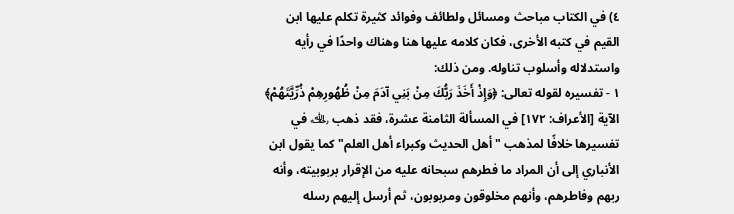٤) في الكتاب مباحث ومسائل ولطائف وفوائد كثيرة تكلم عليها ابن القيم في كتبه الأخرى، فكان كلامه عليها هنا وهناك واحدًا في رأيه واستدلاله وأسلوب تناوله. ومن ذلك:
١ - تفسيره لقوله تعالى: ﴿وَإِذْ أَخَذَ رَبُّكَ مِنْ بَنِي آدَمَ مِنْ ظُهُورِهِمْ ذُرِّيَّتَهُمْ﴾ الآية [الأعراف: ١٧٢] في المسألة الثامنة عشرة، فقد ذهب ﵀ في تفسيرها خلافًا لمذهب "أهل الحديث وكبراء أهل العلم" كما يقول ابن الأنباري إلى أن المراد ما فطرهم سبحانه عليه من الإقرار بربوبيته، وأنه ربهم وفاطرهم، وأنهم مخلوقون ومربوبون، ثم أرسل إليهم رسله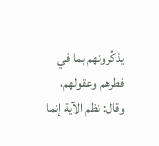يذكِّرونهم بما في فطرهم وعقولهم، وقال: نظم الآية إنما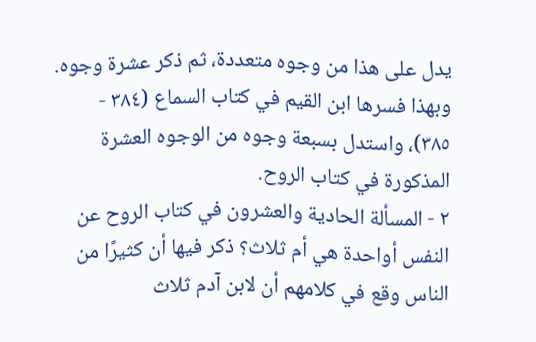يدل على هذا من وجوه متعددة، ثم ذكر عشرة وجوه. وبهذا فسرها ابن القيم في كتاب السماع (٣٨٤ - ٣٨٥)، واستدل بسبعة وجوه من الوجوه العشرة المذكورة في كتاب الروح.
٢ - المسألة الحادية والعشرون في كتاب الروح عن النفس أواحدة هي أم ثلاث؟ ذكر فيها أن كثيرًا من الناس وقع في كلامهم أن لابن آدم ثلاث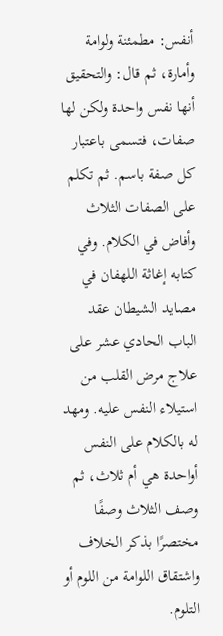أنفس: مطمئنة ولوامة وأمارة، ثم قال: والتحقيق أنها نفس واحدة ولكن لها صفات، فتسمى باعتبار كل صفة باسم. ثم تكلم على الصفات الثلاث وأفاض في الكلام. وفي كتابه إغاثة اللهفان في مصايد الشيطان عقد الباب الحادي عشر على علاج مرض القلب من استيلاء النفس عليه. ومهد له بالكلام على النفس أواحدة هي أم ثلاث، ثم وصف الثلاث وصفًا مختصرًا بذكر الخلاف واشتقاق اللوامة من اللوم أو التلوم.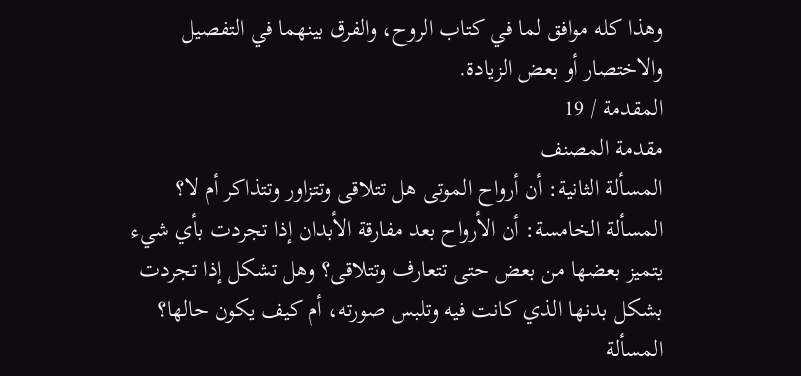وهذا كله موافق لما في كتاب الروح، والفرق بينهما في التفصيل والاختصار أو بعض الزيادة.
المقدمة / 19
مقدمة المصنف
المسألة الثانية: أن أرواح الموتى هل تتلاقى وتتزاور وتتذاكر أم لا؟
المسألة الخامسة: أن الأرواح بعد مفارقة الأبدان إذا تجردت بأي شيء يتميز بعضها من بعض حتى تتعارف وتتلاقى؟ وهل تشكل إذا تجردت بشكل بدنها الذي كانت فيه وتلبس صورته، أم كيف يكون حالها؟
المسألة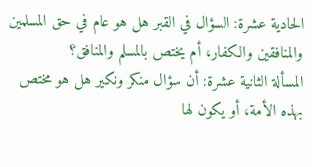الحادية عشرة: السؤال في القبر هل هو عام في حق المسلمين والمنافقين والكفار، أم يختص بالمسلم والمنافق؟
المسألة الثانية عشرة: أن سؤال منكر ونكير هل هو مختص بهذه الأمة، أو يكون لها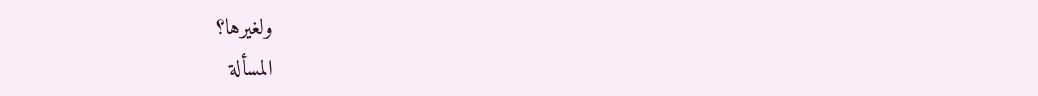ولغيرها؟
المسألة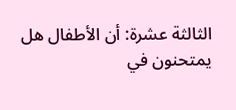الثالثة عشرة: أن الأطفال هل يمتحنون في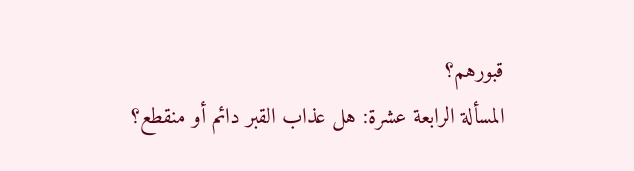قبورهم؟
المسألة الرابعة عشرة: هل عذاب القبر دائم أو منقطع؟